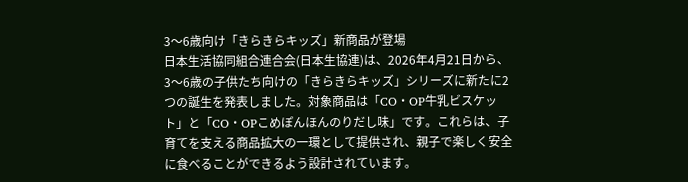3〜6歳向け「きらきらキッズ」新商品が登場
日本生活協同組合連合会(日本生協連)は、2026年4月21日から、3〜6歳の子供たち向けの「きらきらキッズ」シリーズに新たに2つの誕生を発表しました。対象商品は「CO・OP牛乳ビスケット」と「CO・OPこめぽんほんのりだし味」です。これらは、子育てを支える商品拡大の一環として提供され、親子で楽しく安全に食べることができるよう設計されています。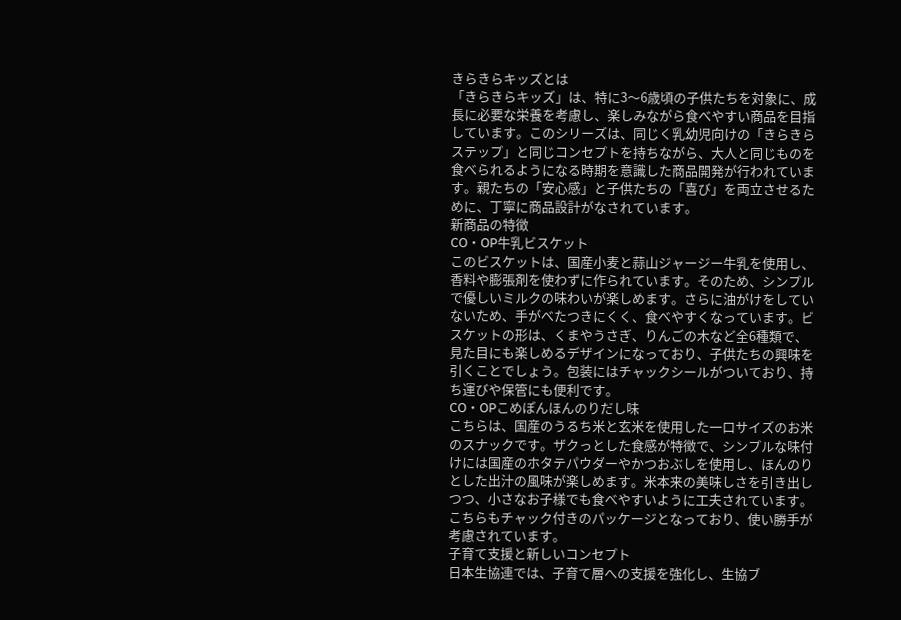きらきらキッズとは
「きらきらキッズ」は、特に3〜6歳頃の子供たちを対象に、成長に必要な栄養を考慮し、楽しみながら食べやすい商品を目指しています。このシリーズは、同じく乳幼児向けの「きらきらステップ」と同じコンセプトを持ちながら、大人と同じものを食べられるようになる時期を意識した商品開発が行われています。親たちの「安心感」と子供たちの「喜び」を両立させるために、丁寧に商品設計がなされています。
新商品の特徴
CO・OP牛乳ビスケット
このビスケットは、国産小麦と蒜山ジャージー牛乳を使用し、香料や膨張剤を使わずに作られています。そのため、シンプルで優しいミルクの味わいが楽しめます。さらに油がけをしていないため、手がべたつきにくく、食べやすくなっています。ビスケットの形は、くまやうさぎ、りんごの木など全6種類で、見た目にも楽しめるデザインになっており、子供たちの興味を引くことでしょう。包装にはチャックシールがついており、持ち運びや保管にも便利です。
CO・OPこめぽんほんのりだし味
こちらは、国産のうるち米と玄米を使用した一口サイズのお米のスナックです。ザクっとした食感が特徴で、シンプルな味付けには国産のホタテパウダーやかつおぶしを使用し、ほんのりとした出汁の風味が楽しめます。米本来の美味しさを引き出しつつ、小さなお子様でも食べやすいように工夫されています。こちらもチャック付きのパッケージとなっており、使い勝手が考慮されています。
子育て支援と新しいコンセプト
日本生協連では、子育て層への支援を強化し、生協ブ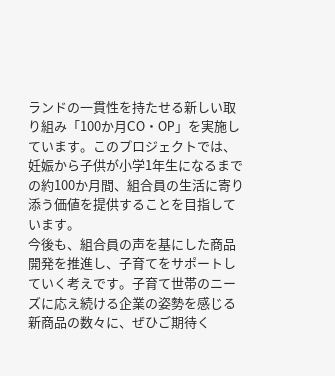ランドの一貫性を持たせる新しい取り組み「100か月CO・OP」を実施しています。このプロジェクトでは、妊娠から子供が小学1年生になるまでの約100か月間、組合員の生活に寄り添う価値を提供することを目指しています。
今後も、組合員の声を基にした商品開発を推進し、子育てをサポートしていく考えです。子育て世帯のニーズに応え続ける企業の姿勢を感じる新商品の数々に、ぜひご期待く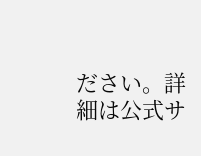ださい。詳細は公式サ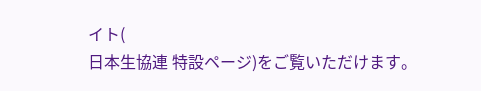イト(
日本生協連 特設ページ)をご覧いただけます。